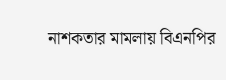নাশকতার মামলায় বিএনপির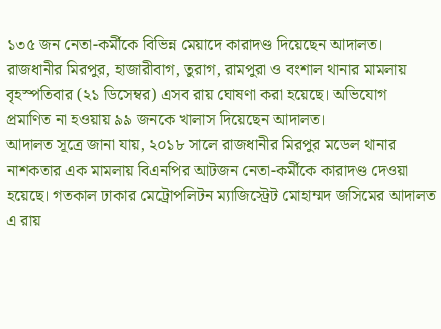১৩৫ জন নেতা-কর্মীকে বিভিন্ন মেয়াদে কারাদণ্ড দিয়েছেন আদালত। রাজধানীর মিরপুর, হাজারীবাগ, তুরাগ, রামপুরা ও বংশাল থানার মামলায় বৃহস্পতিবার (২১ ডিসেম্বর) এসব রায় ঘোষণা করা হয়েছে। অভিযোগ প্রমাণিত না হওয়ায় ৯৯ জনকে খালাস দিয়েছেন আদালত।
আদালত সূত্রে জানা যায়, ২০১৮ সালে রাজধানীর মিরপুর মডেল থানার নাশকতার এক মামলায় বিএনপির আটজন নেতা-কর্মীকে কারাদণ্ড দেওয়া হয়েছে। গতকাল ঢাকার মেট্রোপলিটন ম্যাজিস্ট্রেট মোহাম্মদ জসিমের আদালত এ রায়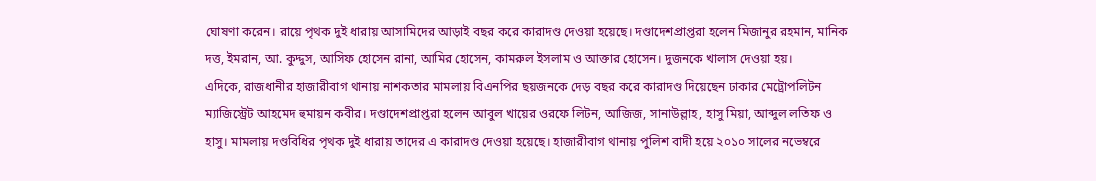ঘোষণা করেন। রায়ে পৃথক দুই ধারায় আসামিদের আড়াই বছর করে কারাদণ্ড দেওয়া হয়েছে। দণ্ডাদেশপ্রাপ্তরা হলেন মিজানুর রহমান, মানিক দত্ত, ইমরান, আ. কুদ্দুস, আসিফ হোসেন রানা, আমির হোসেন, কামরুল ইসলাম ও আক্তার হোসেন। দুজনকে খালাস দেওয়া হয়।
এদিকে, রাজধানীর হাজারীবাগ থানায় নাশকতার মামলায় বিএনপির ছয়জনকে দেড় বছর করে কারাদণ্ড দিয়েছেন ঢাকার মেট্রোপলিটন ম্যাজিস্ট্রেট আহমেদ হুমায়ন কবীর। দণ্ডাদেশপ্রাপ্তরা হলেন আবুল খায়ের ওরফে লিটন, আজিজ, সানাউল্লাহ, হাসু মিয়া, আব্দুল লতিফ ও হাসু। মামলায় দণ্ডবিধির পৃথক দুই ধারায় তাদের এ কারাদণ্ড দেওয়া হয়েছে। হাজারীবাগ থানায় পুলিশ বাদী হয়ে ২০১০ সালের নভেম্বরে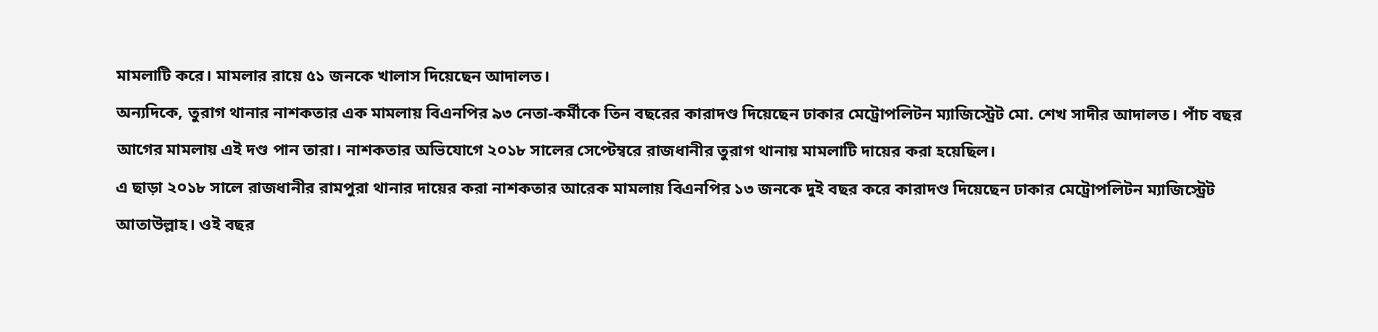মামলাটি করে। মামলার রায়ে ৫১ জনকে খালাস দিয়েছেন আদালত।
অন্যদিকে, তুরাগ থানার নাশকতার এক মামলায় বিএনপির ৯৩ নেতা-কর্মীকে তিন বছরের কারাদণ্ড দিয়েছেন ঢাকার মেট্রোপলিটন ম্যাজিস্ট্রেট মো. শেখ সাদীর আদালত। পাঁচ বছর আগের মামলায় এই দণ্ড পান তারা। নাশকতার অভিযোগে ২০১৮ সালের সেপ্টেম্বরে রাজধানীর তুরাগ থানায় মামলাটি দায়ের করা হয়েছিল।
এ ছাড়া ২০১৮ সালে রাজধানীর রামপুরা থানার দায়ের করা নাশকতার আরেক মামলায় বিএনপির ১৩ জনকে দুই বছর করে কারাদণ্ড দিয়েছেন ঢাকার মেট্রোপলিটন ম্যাজিস্ট্রেট আতাউল্লাহ। ওই বছর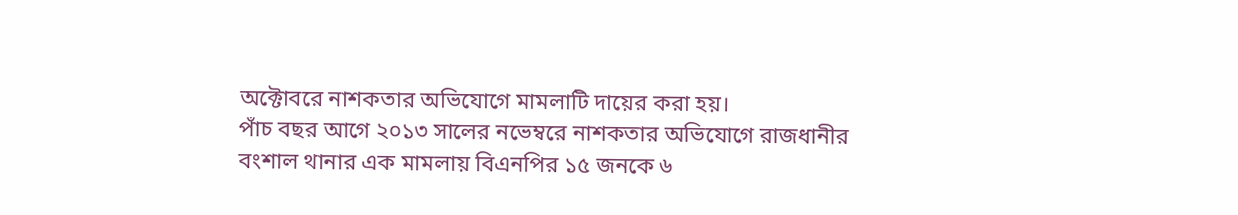অক্টোবরে নাশকতার অভিযোগে মামলাটি দায়ের করা হয়।
পাঁচ বছর আগে ২০১৩ সালের নভেম্বরে নাশকতার অভিযোগে রাজধানীর বংশাল থানার এক মামলায় বিএনপির ১৫ জনকে ৬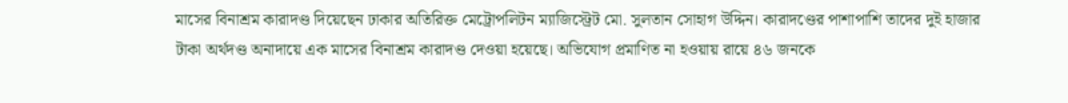মাসের বিনাশ্রম কারাদণ্ড দিয়েছেন ঢাকার অতিরিক্ত মেট্রোপলিটন ম্যাজিস্ট্রেট মো. সুলতান সোহাগ উদ্দিন। কারাদণ্ডের পাশাপাশি তাদের দুই হাজার টাকা অর্থদণ্ড অনাদায়ে এক মাসের বিনাশ্রম কারাদণ্ড দেওয়া হয়েছে। অভিযোগ প্রমাণিত না হওয়ায় রায়ে ৪৬ জনকে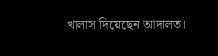খালাস দিয়েছেন আদালত।